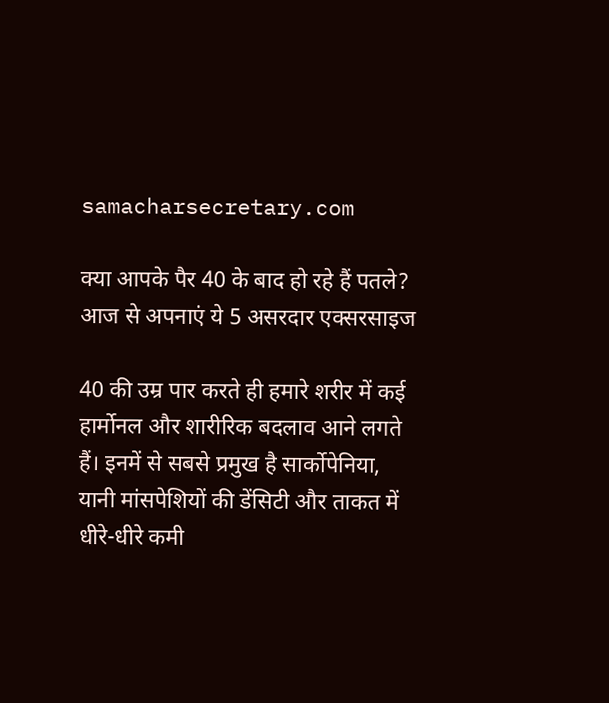samacharsecretary.com

क्या आपके पैर 40 के बाद हो रहे हैं पतले? आज से अपनाएं ये 5 असरदार एक्सरसाइज

40 की उम्र पार करते ही हमारे शरीर में कई हार्मोनल और शारीरिक बदलाव आने लगते हैं। इनमें से सबसे प्रमुख है सार्कोपेनिया, यानी मांसपेशियों की डेंसिटी और ताकत में धीरे-धीरे कमी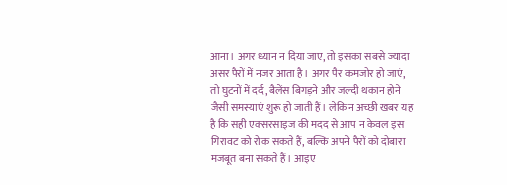आना। अगर ध्यान न दिया जाए, तो इसका सबसे ज्यादा असर पैरों में नजर आता है। अगर पैर कमजोर हो जाएं, तो घुटनों में दर्द, बैलेंस बिगड़ने और जल्दी थकान होने जैसी समस्याएं शुरू हो जाती हैं। लेकिन अच्छी खबर यह है कि सही एक्सरसाइज की मदद से आप न केवल इस गिरावट को रोक सकते हैं, बल्कि अपने पैरों को दोबारा मजबूत बना सकते हैं। आइए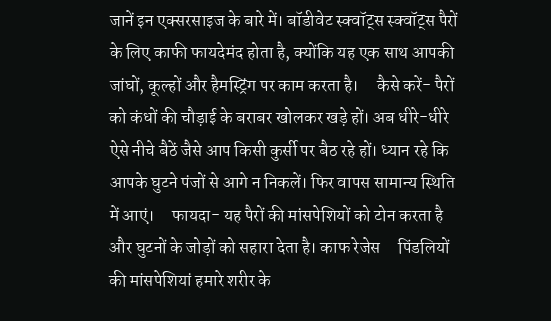जानें इन एक्सरसाइज के बारे में। बॉडीवेट स्क्वॉट्स स्क्वॉट्स पैरों के लिए काफी फायदेमंद होता है, क्योंकि यह एक साथ आपकी जांघों, कूल्हों और हैमस्ट्रिंग पर काम करता है।     कैसे करें- पैरों को कंधों की चौड़ाई के बराबर खोलकर खड़े हों। अब धीरे-धीरे ऐसे नीचे बैठें जैसे आप किसी कुर्सी पर बैठ रहे हों। ध्यान रहे कि आपके घुटने पंजों से आगे न निकलें। फिर वापस सामान्य स्थिति में आएं।     फायदा- यह पैरों की मांसपेशियों को टोन करता है और घुटनों के जोड़ों को सहारा देता है। काफ रेजेस     पिंडलियों की मांसपेशियां हमारे शरीर के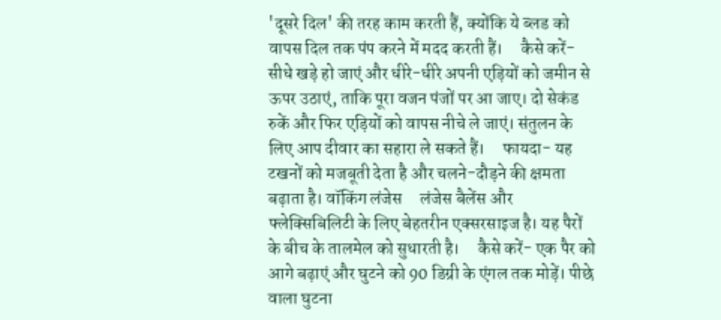'दूसरे दिल' की तरह काम करती हैं, क्योंकि ये ब्लड को वापस दिल तक पंप करने में मदद करती हैं।     कैसे करें- सीधे खड़े हो जाएं और धीरे-धीरे अपनी एड़ियों को जमीन से ऊपर उठाएं, ताकि पूरा वजन पंजों पर आ जाए। दो सेकंड रुकें और फिर एड़ियों को वापस नीचे ले जाएं। संतुलन के लिए आप दीवार का सहारा ले सकते हैं।     फायदा- यह टखनों को मजबूती देता है और चलने-दौड़ने की क्षमता बढ़ाता है। वॉकिंग लंजेस     लंजेस बैलेंस और फ्लेक्सिबिलिटी के लिए बेहतरीन एक्सरसाइज है। यह पैरों के बीच के तालमेल को सुधारती है।     कैसे करें- एक पैर को आगे बढ़ाएं और घुटने को 90 डिग्री के एंगल तक मोड़ें। पीछे वाला घुटना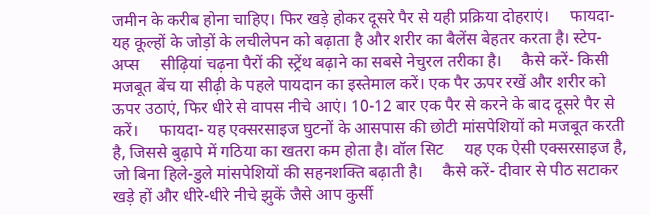जमीन के करीब होना चाहिए। फिर खड़े होकर दूसरे पैर से यही प्रक्रिया दोहराएं।     फायदा- यह कूल्हों के जोड़ों के लचीलेपन को बढ़ाता है और शरीर का बैलेंस बेहतर करता है। स्टेप-अप्स     सीढ़ियां चढ़ना पैरों की स्ट्रेंथ बढ़ाने का सबसे नेचुरल तरीका है।     कैसे करें- किसी मजबूत बेंच या सीढ़ी के पहले पायदान का इस्तेमाल करें। एक पैर ऊपर रखें और शरीर को ऊपर उठाएं, फिर धीरे से वापस नीचे आएं। 10-12 बार एक पैर से करने के बाद दूसरे पैर से करें।     फायदा- यह एक्सरसाइज घुटनों के आसपास की छोटी मांसपेशियों को मजबूत करती है, जिससे बुढ़ापे में गठिया का खतरा कम होता है। वॉल सिट     यह एक ऐसी एक्सरसाइज है, जो बिना हिले-डुले मांसपेशियों की सहनशक्ति बढ़ाती है।     कैसे करें- दीवार से पीठ सटाकर खड़े हों और धीरे-धीरे नीचे झुकें जैसे आप कुर्सी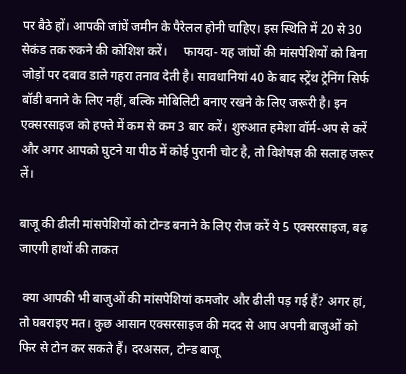पर बैठे हों। आपकी जांघें जमीन के पैरेलल होनी चाहिए। इस स्थिति में 20 से 30 सेकंड तक रुकने की कोशिश करें।     फायदा- यह जांघों की मांसपेशियों को बिना जोड़ों पर दबाव डाले गहरा तनाव देती है। सावधानियां 40 के बाद स्ट्रेंथ ट्रेनिंग सिर्फ बॉडी बनाने के लिए नहीं, बल्कि मोबिलिटी बनाए रखने के लिए जरूरी है। इन एक्सरसाइज को हफ्ते में कम से कम 3 बार करें। शुरुआत हमेशा वॉर्म-अप से करें और अगर आपको घुटने या पीठ में कोई पुरानी चोट है, तो विशेषज्ञ की सलाह जरूर लें।

बाजू की ढीली मांसपेशियों को टोन्ड बनाने के लिए रोज करें ये 5 एक्सरसाइज, बढ़ जाएगी हाथों की ताकत

 क्या आपकी भी बाजुओं की मांसपेशियां कमजोर और ढीली पड़ गई हैं? अगर हां, तो घबराइए मत। कुछ आसान एक्सरसाइज की मदद से आप अपनी बाजुओं को फिर से टोन कर सकते हैं। दरअसल, टोन्ड बाजू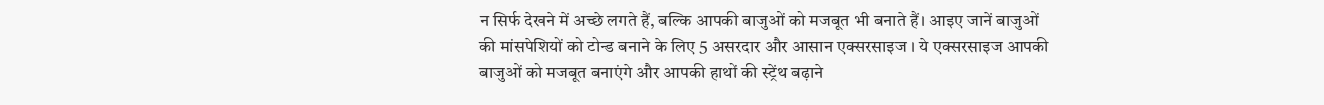न सिर्फ देखने में अच्छे लगते हैं, बल्कि आपकी बाजुओं को मजबूत भी बनाते हैं। आइए जानें बाजुओं की मांसपेशियों को टोन्ड बनाने के लिए 5 असरदार और आसान एक्सरसाइज । ये एक्सरसाइज आपकी बाजुओं को मजबूत बनाएंगे और आपकी हाथों की स्ट्रेंथ बढ़ाने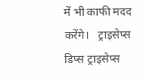में भी काफी मदद करेंगे।   ट्राइसेप्स डिप्स ट्राइसेप्स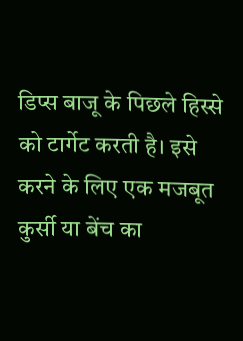डिप्स बाजू के पिछले हिस्से को टार्गेट करती है। इसे करने के लिए एक मजबूत कुर्सी या बेंच का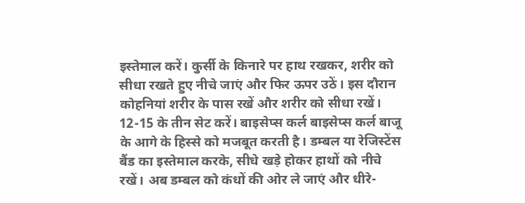इस्तेमाल करें। कुर्सी के किनारे पर हाथ रखकर, शरीर को सीधा रखते हुए नीचे जाएं और फिर ऊपर उठें। इस दौरान कोहनियां शरीर के पास रखें और शरीर को सीधा रखें। 12-15 के तीन सेट करें। बाइसेप्स कर्ल बाइसेप्स कर्ल बाजू के आगे के हिस्से को मजबूत करती है। डम्बल या रेजिस्टेंस बैंड का इस्तेमाल करके, सीधे खड़े होकर हाथों को नीचे रखें। अब डम्बल को कंधों की ओर ले जाएं और धीरे-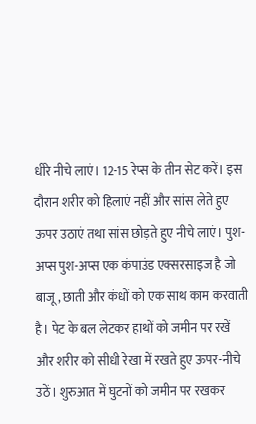धीरे नीचे लाएं। 12-15 रेप्स के तीन सेट करें। इस दौरान शरीर को हिलाएं नहीं और सांस लेते हुए ऊपर उठाएं तथा सांस छोड़ते हुए नीचे लाएं। पुश-अप्स पुश-अप्स एक कंपाउंड एक्सरसाइज है जो बाजू, छाती और कंधों को एक साथ काम करवाती है। पेट के बल लेटकर हाथों को जमीन पर रखें और शरीर को सीधी रेखा में रखते हुए ऊपर-नीचे उठें। शुरुआत में घुटनों को जमीन पर रखकर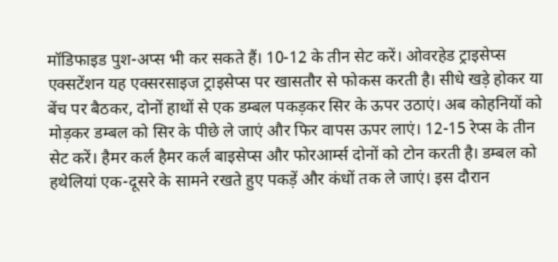मॉडिफाइड पुश-अप्स भी कर सकते हैं। 10-12 के तीन सेट करें। ओवरहेड ट्राइसेप्स एक्सटेंशन यह एक्सरसाइज ट्राइसेप्स पर खासतौर से फोकस करती है। सीधे खड़े होकर या बेंच पर बैठकर, दोनों हाथों से एक डम्बल पकड़कर सिर के ऊपर उठाएं। अब कोहनियों को मोड़कर डम्बल को सिर के पीछे ले जाएं और फिर वापस ऊपर लाएं। 12-15 रेप्स के तीन सेट करें। हैमर कर्ल हैमर कर्ल बाइसेप्स और फोरआर्म्स दोनों को टोन करती है। डम्बल को हथेलियां एक-दूसरे के सामने रखते हुए पकड़ें और कंधों तक ले जाएं। इस दौरान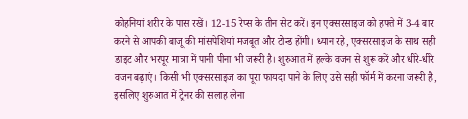कोहनियां शरीर के पास रखें। 12-15 रेप्स के तीन सेट करें। इन एक्सरसाइज को हफ्ते में 3-4 बार करने से आपकी बाजू की मांसपेशियां मजबूत और टोन्ड होंगी। ध्यान रहे, एक्सरसाइज के साथ सही डाइट और भरपूर मात्रा में पानी पीना भी जरूरी है। शुरुआत में हल्के वजन से शुरू करें और धीरे-धीरे वजन बढ़ाएं। किसी भी एक्सरसाइज का पूरा फायदा पाने के लिए उसे सही फॉर्म में करना जरूरी है, इसलिए शुरुआत में ट्रेनर की सलाह लेना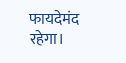फायदेमंद रहेगा।